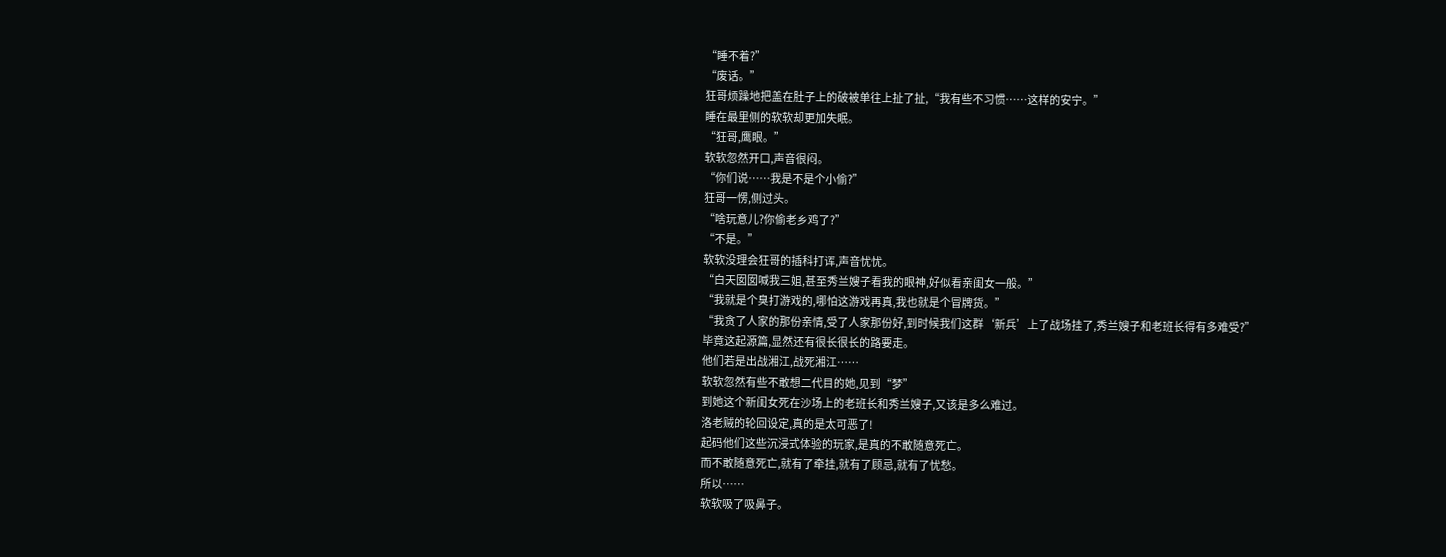“睡不着?”
“废话。”
狂哥烦躁地把盖在肚子上的破被单往上扯了扯,“我有些不习惯……这样的安宁。”
睡在最里侧的软软却更加失眠。
“狂哥,鹰眼。”
软软忽然开口,声音很闷。
“你们说……我是不是个小偷?”
狂哥一愣,侧过头。
“啥玩意儿?你偷老乡鸡了?”
“不是。”
软软没理会狂哥的插科打诨,声音忧忧。
“白天囡囡喊我三姐,甚至秀兰嫂子看我的眼神,好似看亲闺女一般。”
“我就是个臭打游戏的,哪怕这游戏再真,我也就是个冒牌货。”
“我贪了人家的那份亲情,受了人家那份好,到时候我们这群‘新兵’上了战场挂了,秀兰嫂子和老班长得有多难受?”
毕竟这起源篇,显然还有很长很长的路要走。
他们若是出战湘江,战死湘江……
软软忽然有些不敢想二代目的她,见到“梦”
到她这个新闺女死在沙场上的老班长和秀兰嫂子,又该是多么难过。
洛老贼的轮回设定,真的是太可恶了!
起码他们这些沉浸式体验的玩家,是真的不敢随意死亡。
而不敢随意死亡,就有了牵挂,就有了顾忌,就有了忧愁。
所以……
软软吸了吸鼻子。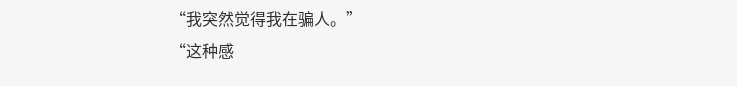“我突然觉得我在骗人。”
“这种感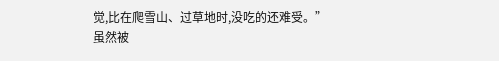觉,比在爬雪山、过草地时,没吃的还难受。”
虽然被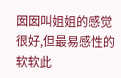囡囡叫姐姐的感觉很好,但最易感性的软软此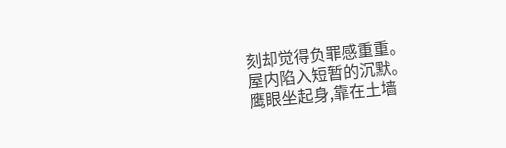刻却觉得负罪感重重。
屋内陷入短暂的沉默。
鹰眼坐起身,靠在土墙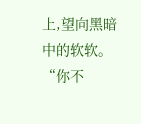上,望向黑暗中的软软。
“你不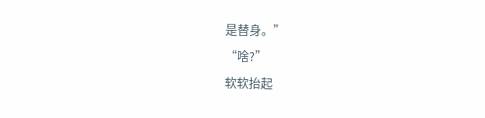是替身。”
“啥?”
软软抬起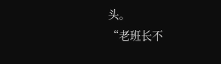头。
“老班长不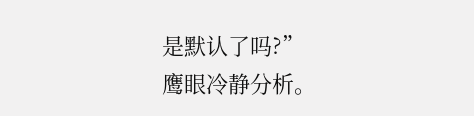是默认了吗?”
鹰眼冷静分析。